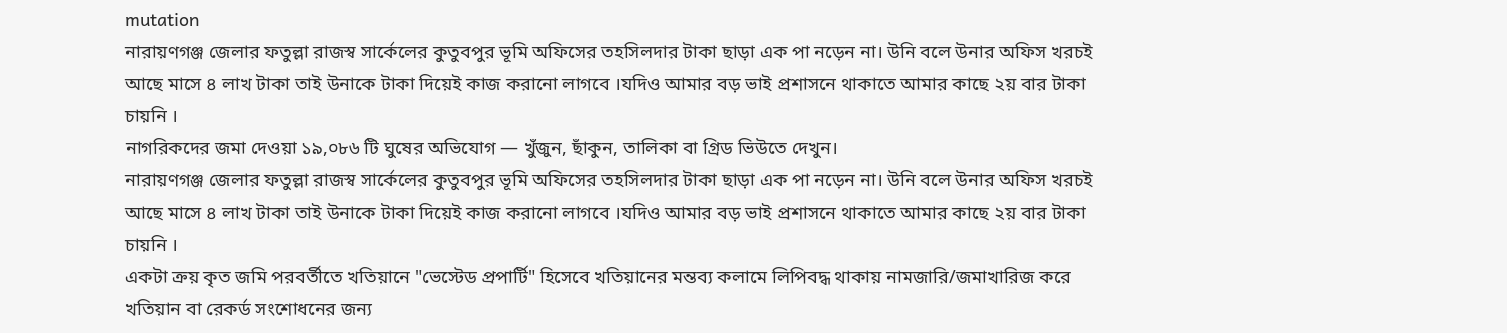mutation
নারায়ণগঞ্জ জেলার ফতুল্লা রাজস্ব সার্কেলের কুতুবপুর ভূমি অফিসের তহসিলদার টাকা ছাড়া এক পা নড়েন না। উনি বলে উনার অফিস খরচই আছে মাসে ৪ লাখ টাকা তাই উনাকে টাকা দিয়েই কাজ করানো লাগবে ।যদিও আমার বড় ভাই প্রশাসনে থাকাতে আমার কাছে ২য় বার টাকা চায়নি ।
নাগরিকদের জমা দেওয়া ১৯,০৮৬ টি ঘুষের অভিযোগ — খুঁজুন, ছাঁকুন, তালিকা বা গ্রিড ভিউতে দেখুন।
নারায়ণগঞ্জ জেলার ফতুল্লা রাজস্ব সার্কেলের কুতুবপুর ভূমি অফিসের তহসিলদার টাকা ছাড়া এক পা নড়েন না। উনি বলে উনার অফিস খরচই আছে মাসে ৪ লাখ টাকা তাই উনাকে টাকা দিয়েই কাজ করানো লাগবে ।যদিও আমার বড় ভাই প্রশাসনে থাকাতে আমার কাছে ২য় বার টাকা চায়নি ।
একটা ক্রয় কৃত জমি পরবর্তীতে খতিয়ানে "ভেস্টেড প্রপার্টি" হিসেবে খতিয়ানের মন্তব্য কলামে লিপিবদ্ধ থাকায় নামজারি/জমাখারিজ করে খতিয়ান বা রেকর্ড সংশোধনের জন্য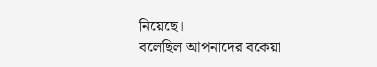নিয়েছে।
বলেছিল আপনাদের বকেয়া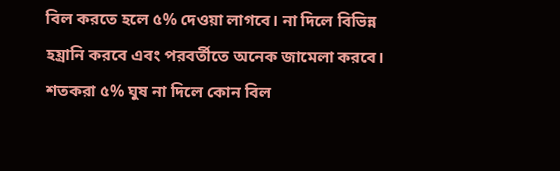বিল করতে হলে ৫% দেওয়া লাগবে। না দিলে বিভিন্ন হয়্রানি করবে এবং পরবর্তীতে অনেক জামেলা করবে।
শতকরা ৫% ঘুষ না দিলে কোন বিল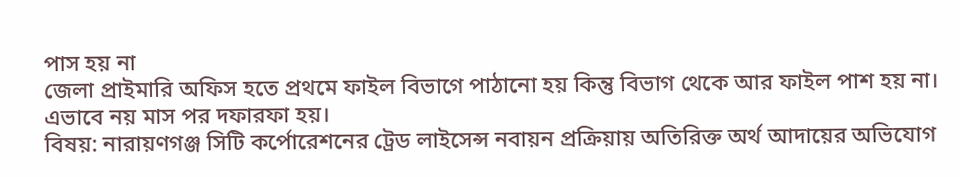পাস হয় না
জেলা প্রাইমারি অফিস হতে প্রথমে ফাইল বিভাগে পাঠানো হয় কিন্তু বিভাগ থেকে আর ফাইল পাশ হয় না। এভাবে নয় মাস পর দফারফা হয়।
বিষয়: নারায়ণগঞ্জ সিটি কর্পোরেশনের ট্রেড লাইসেন্স নবায়ন প্রক্রিয়ায় অতিরিক্ত অর্থ আদায়ের অভিযোগ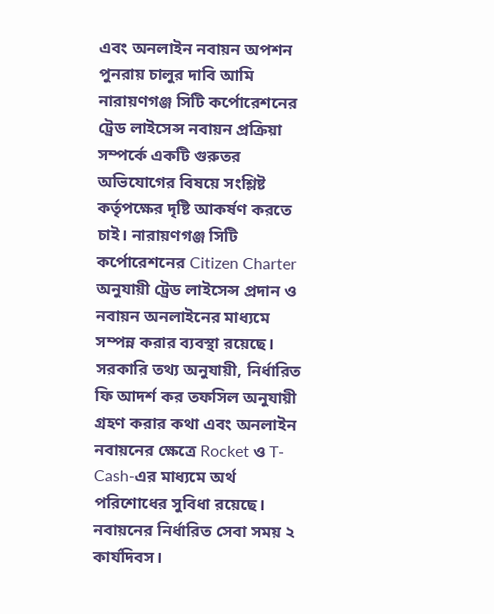এবং অনলাইন নবায়ন অপশন পুনরায় চালুর দাবি আমি নারায়ণগঞ্জ সিটি কর্পোরেশনের ট্রেড লাইসেন্স নবায়ন প্রক্রিয়া সম্পর্কে একটি গুরুতর অভিযোগের বিষয়ে সংশ্লিষ্ট কর্তৃপক্ষের দৃষ্টি আকর্ষণ করতে চাই। নারায়ণগঞ্জ সিটি কর্পোরেশনের Citizen Charter অনুযায়ী ট্রেড লাইসেন্স প্রদান ও নবায়ন অনলাইনের মাধ্যমে সম্পন্ন করার ব্যবস্থা রয়েছে। সরকারি তথ্য অনুযায়ী, নির্ধারিত ফি আদর্শ কর তফসিল অনুযায়ী গ্রহণ করার কথা এবং অনলাইন নবায়নের ক্ষেত্রে Rocket ও T-Cash-এর মাধ্যমে অর্থ পরিশোধের সুবিধা রয়েছে। নবায়নের নির্ধারিত সেবা সময় ২ কার্যদিবস।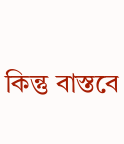কিন্তু বাস্তবে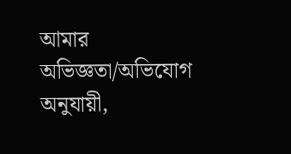আমার অভিজ্ঞতা/অভিযোগ অনুযায়ী,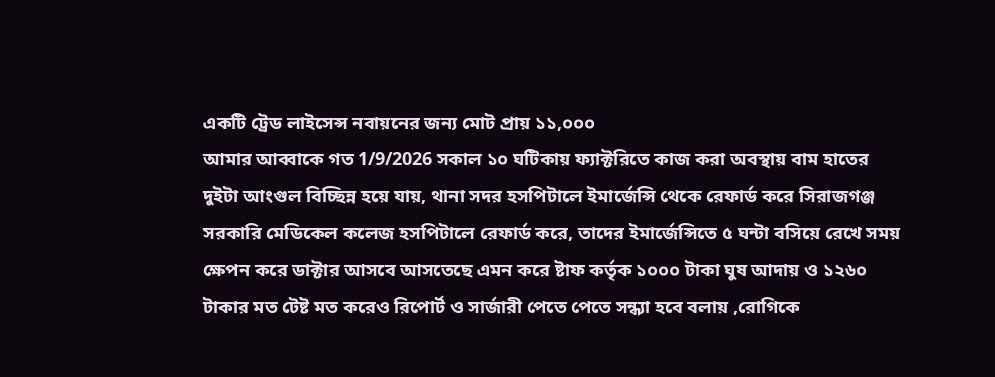একটি ট্রেড লাইসেন্স নবায়নের জন্য মোট প্রায় ১১,০০০
আমার আব্বাকে গত 1/9/2026 সকাল ১০ ঘটিকায় ফ্যাক্টরিতে কাজ করা অবস্থায় বাম হাতের দুইটা আংগুল বিচ্ছিন্ন হয়ে যায়, থানা সদর হসপিটালে ইমার্জেন্সি থেকে রেফার্ড করে সিরাজগঞ্জ সরকারি মেডিকেল কলেজ হসপিটালে রেফার্ড করে, তাদের ইমার্জেন্সিতে ৫ ঘন্টা বসিয়ে রেখে সময় ক্ষেপন করে ডাক্টার আসবে আসতেছে এমন করে ষ্টাফ কর্তৃক ১০০০ টাকা ঘুষ আদায় ও ১২৬০ টাকার মত টেষ্ট মত করেও রিপোর্ট ও সার্জারী পেতে পেতে সন্ধ্যা হবে বলায় ,রোগিকে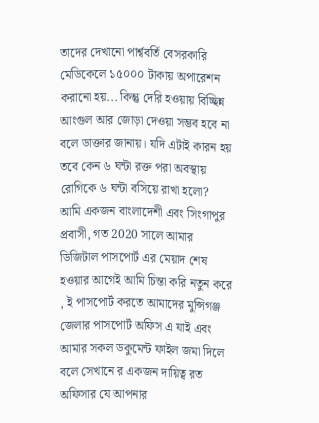তাদের দেখানো পার্শ্ববর্তি বেসরকারি মেডিকেলে ১৫০০০ টাকায় অপারেশন করানো হয়... কিন্তু দেরি হওয়ায় বিচ্ছিন্ন আংগুল আর জোড়া দেওয়া সম্ভব হবে না বলে ডাক্তার জানায়। যদি এটাই কারন হয় তবে কেন ৬ ঘন্টা রক্ত পরা অবস্থায় রোগিকে ৬ ঘন্টা বসিয়ে রাখা হলো?
আমি একজন বাংলাদেশী এবং সিংগাপুর প্রবাসী, গত 2020 সালে আমার ডিজিটাল পাসপোর্ট এর মেয়াদ শেষ হওয়ার আগেই আমি চিন্তা করি নতুন করে , ই পাসপোর্ট করতে আমাদের মুন্সিগঞ্জ জেলার পাসপোর্ট অফিস এ যাই এবং আমার সকল ডকুমেন্ট ফাইল জমা দিলে বলে সেখানে র একজন দায়িত্ব রত অফিসার যে আপনার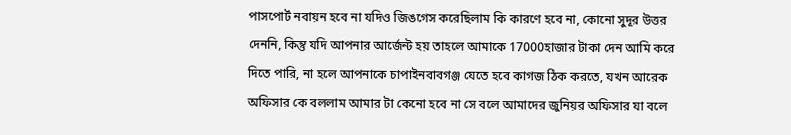পাসপোর্ট নবায়ন হবে না যদিও জিঙগেস করেছিলাম কি কারণে হবে না, কোনো সুদূর উত্তর দেননি, কিন্তু যদি আপনার আর্জেন্ট হয় তাহলে আমাকে 17000হাজার টাকা দেন আমি করে দিতে পারি, না হলে আপনাকে চাপাইনবাবগঞ্জ যেতে হবে কাগজ ঠিক করতে, যখন আরেক অফিসার কে বললাম আমার টা কেনো হবে না সে বলে আমাদের জুনিয়র অফিসার যা বলে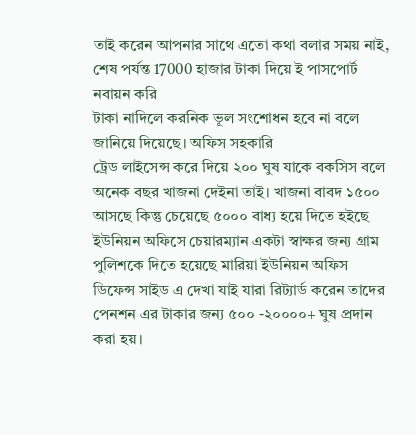তাই করেন আপনার সাথে এতো কথা বলার সময় নাই, শেষ পর্যন্ত 17000 হাজার টাকা দিয়ে ই পাসপোর্ট নবায়ন করি
টাকা নাদিলে করনিক ভূল সংশোধন হবে না বলে জানিয়ে দিয়েছে। অফিস সহকারি
ট্রেড লাইসেন্স করে দিয়ে ২০০ ঘুষ যাকে বকসিস বলে
অনেক বছর খাজনা দেইনা তাই। খাজনা বাবদ ১৫০০ আসছে কিন্তু চেয়েছে ৫০০০ বাধ্য হয়ে দিতে হইছে
ইউনিয়ন অফিসে চেয়ারম্যান একটা স্বাক্ষর জন্য গ্রাম পুলিশকে দিতে হয়েছে মারিয়া ইউনিয়ন অফিস
ডিফেন্স সাইড এ দেখা যাই যারা রিট্যার্ড করেন তাদের পেনশন এর টাকার জন্য ৫০০ -২০০০০+ ঘুষ প্রদান করা হয়।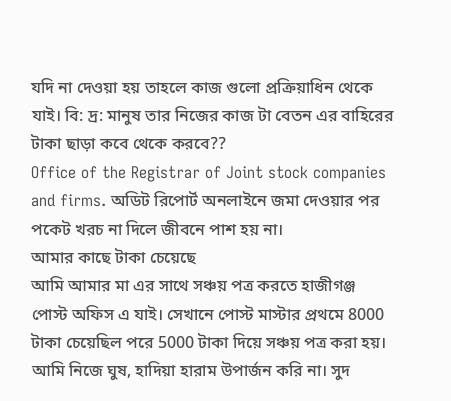যদি না দেওয়া হয় তাহলে কাজ গুলো প্রক্রিয়াধিন থেকে যাই। বি: দ্র: মানুষ তার নিজের কাজ টা বেতন এর বাহিরের টাকা ছাড়া কবে থেকে করবে??
Office of the Registrar of Joint stock companies and firms. অডিট রিপোর্ট অনলাইনে জমা দেওয়ার পর পকেট খরচ না দিলে জীবনে পাশ হয় না।
আমার কাছে টাকা চেয়েছে
আমি আমার মা এর সাথে সঞ্চয় পত্র করতে হাজীগঞ্জ পোস্ট অফিস এ যাই। সেখানে পোস্ট মাস্টার প্রথমে 8000 টাকা চেয়েছিল পরে 5000 টাকা দিয়ে সঞ্চয় পত্র করা হয়।
আমি নিজে ঘুষ, হাদিয়া হারাম উপার্জন করি না। সুদ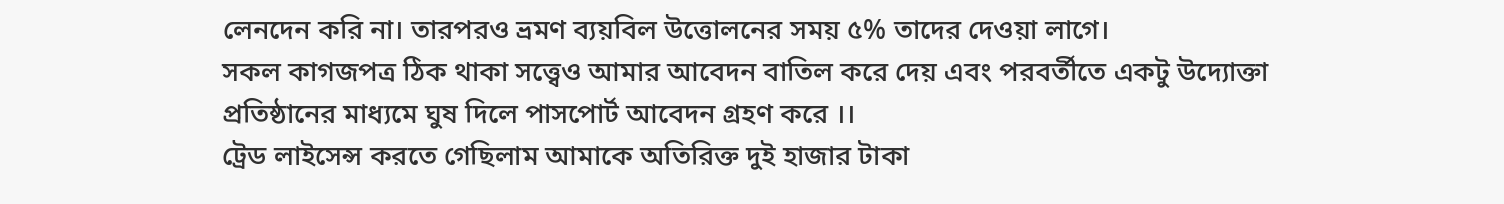লেনদেন করি না। তারপরও ভ্রমণ ব্যয়বিল উত্তোলনের সময় ৫% তাদের দেওয়া লাগে।
সকল কাগজপত্র ঠিক থাকা সত্ত্বেও আমার আবেদন বাতিল করে দেয় এবং পরবর্তীতে একটু উদ্যোক্তা প্রতিষ্ঠানের মাধ্যমে ঘুষ দিলে পাসপোর্ট আবেদন গ্রহণ করে ।।
ট্রেড লাইসেন্স করতে গেছিলাম আমাকে অতিরিক্ত দুই হাজার টাকা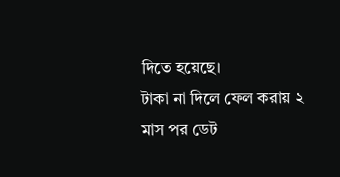দিতে হয়েছে।
টাকা না দিলে ফেল করায় ২ মাস পর ডেট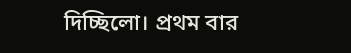দিচ্ছিলো। প্রথম বার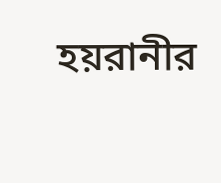হয়রানীর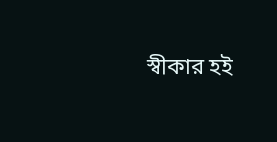স্বীকার হই